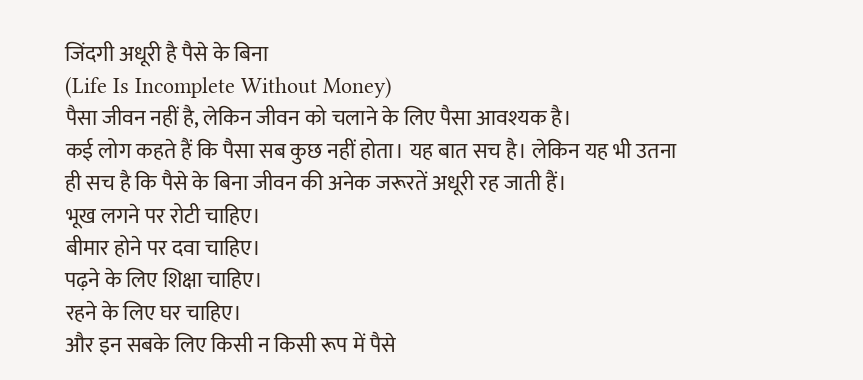जिंदगी अधूरी है पैसे के बिना
(Life Is Incomplete Without Money)
पैसा जीवन नहीं है, लेकिन जीवन को चलाने के लिए पैसा आवश्यक है।
कई लोग कहते हैं कि पैसा सब कुछ नहीं होता। यह बात सच है। लेकिन यह भी उतना ही सच है कि पैसे के बिना जीवन की अनेक जरूरतें अधूरी रह जाती हैं।
भूख लगने पर रोटी चाहिए।
बीमार होने पर दवा चाहिए।
पढ़ने के लिए शिक्षा चाहिए।
रहने के लिए घर चाहिए।
और इन सबके लिए किसी न किसी रूप में पैसे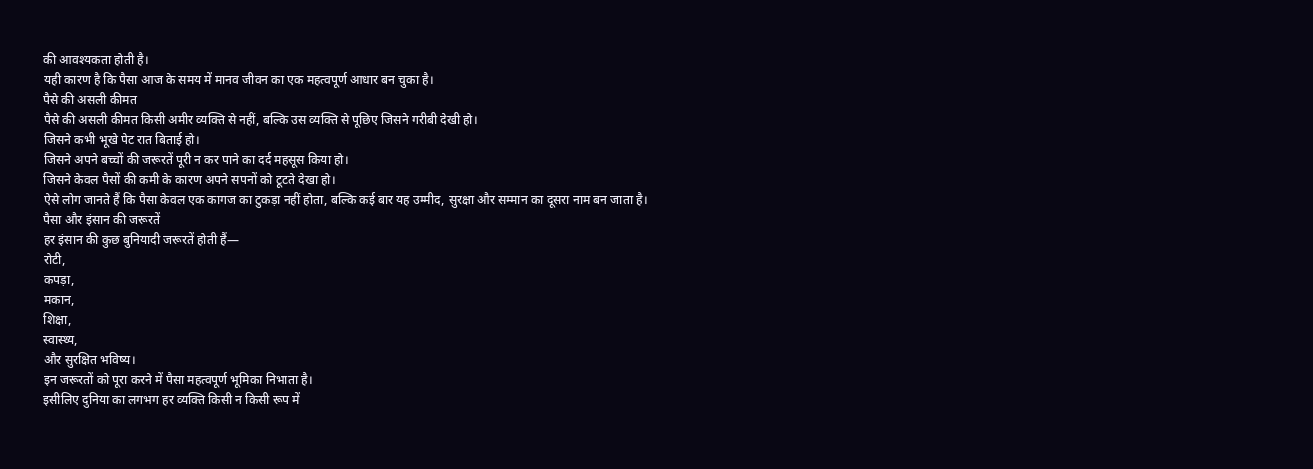की आवश्यकता होती है।
यही कारण है कि पैसा आज के समय में मानव जीवन का एक महत्वपूर्ण आधार बन चुका है।
पैसे की असली कीमत
पैसे की असली कीमत किसी अमीर व्यक्ति से नहीं, बल्कि उस व्यक्ति से पूछिए जिसने गरीबी देखी हो।
जिसने कभी भूखे पेट रात बिताई हो।
जिसने अपने बच्चों की जरूरतें पूरी न कर पाने का दर्द महसूस किया हो।
जिसने केवल पैसों की कमी के कारण अपने सपनों को टूटते देखा हो।
ऐसे लोग जानते हैं कि पैसा केवल एक कागज का टुकड़ा नहीं होता, बल्कि कई बार यह उम्मीद, सुरक्षा और सम्मान का दूसरा नाम बन जाता है।
पैसा और इंसान की जरूरतें
हर इंसान की कुछ बुनियादी जरूरतें होती हैं—
रोटी,
कपड़ा,
मकान,
शिक्षा,
स्वास्थ्य,
और सुरक्षित भविष्य।
इन जरूरतों को पूरा करने में पैसा महत्वपूर्ण भूमिका निभाता है।
इसीलिए दुनिया का लगभग हर व्यक्ति किसी न किसी रूप में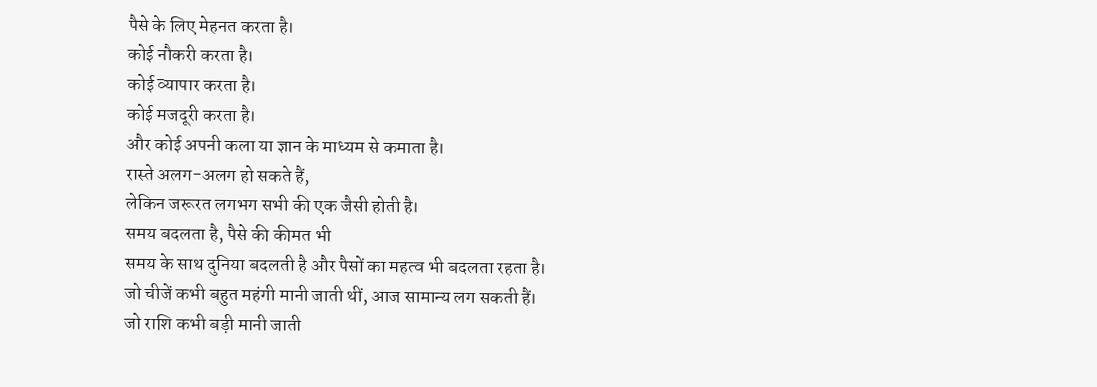पैसे के लिए मेहनत करता है।
कोई नौकरी करता है।
कोई व्यापार करता है।
कोई मजदूरी करता है।
और कोई अपनी कला या ज्ञान के माध्यम से कमाता है।
रास्ते अलग-अलग हो सकते हैं,
लेकिन जरूरत लगभग सभी की एक जैसी होती है।
समय बदलता है, पैसे की कीमत भी
समय के साथ दुनिया बदलती है और पैसों का महत्व भी बदलता रहता है।
जो चीजें कभी बहुत महंगी मानी जाती थीं, आज सामान्य लग सकती हैं।
जो राशि कभी बड़ी मानी जाती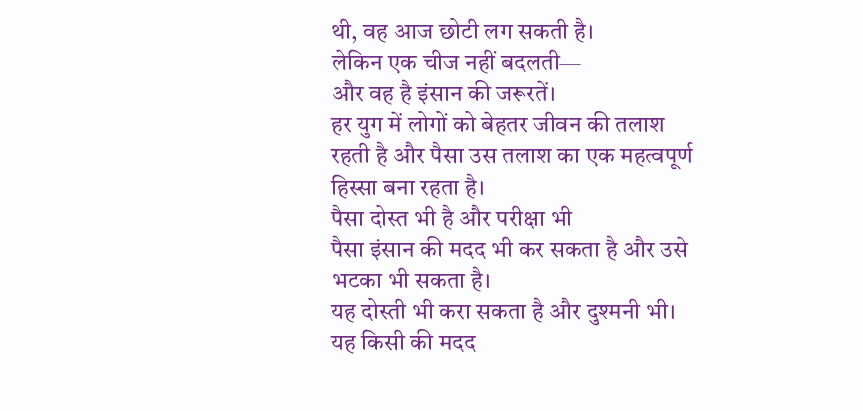थी, वह आज छोटी लग सकती है।
लेकिन एक चीज नहीं बदलती—
और वह है इंसान की जरूरतें।
हर युग में लोगों को बेहतर जीवन की तलाश रहती है और पैसा उस तलाश का एक महत्वपूर्ण हिस्सा बना रहता है।
पैसा दोस्त भी है और परीक्षा भी
पैसा इंसान की मदद भी कर सकता है और उसे भटका भी सकता है।
यह दोस्ती भी करा सकता है और दुश्मनी भी।
यह किसी की मदद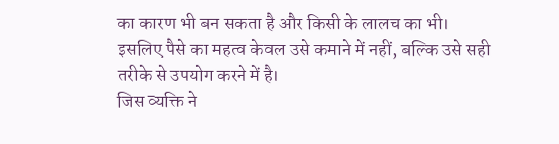का कारण भी बन सकता है और किसी के लालच का भी।
इसलिए पैसे का महत्व केवल उसे कमाने में नहीं, बल्कि उसे सही तरीके से उपयोग करने में है।
जिस व्यक्ति ने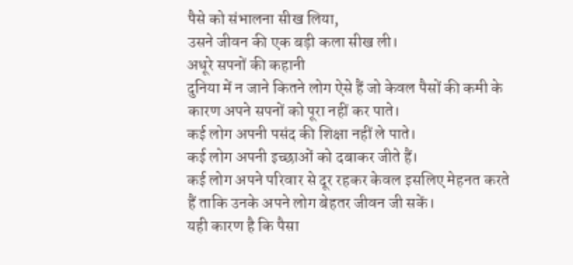पैसे को संभालना सीख लिया,
उसने जीवन की एक बड़ी कला सीख ली।
अधूरे सपनों की कहानी
दुनिया में न जाने कितने लोग ऐसे हैं जो केवल पैसों की कमी के कारण अपने सपनों को पूरा नहीं कर पाते।
कई लोग अपनी पसंद की शिक्षा नहीं ले पाते।
कई लोग अपनी इच्छाओं को दबाकर जीते हैं।
कई लोग अपने परिवार से दूर रहकर केवल इसलिए मेहनत करते हैं ताकि उनके अपने लोग बेहतर जीवन जी सकें।
यही कारण है कि पैसा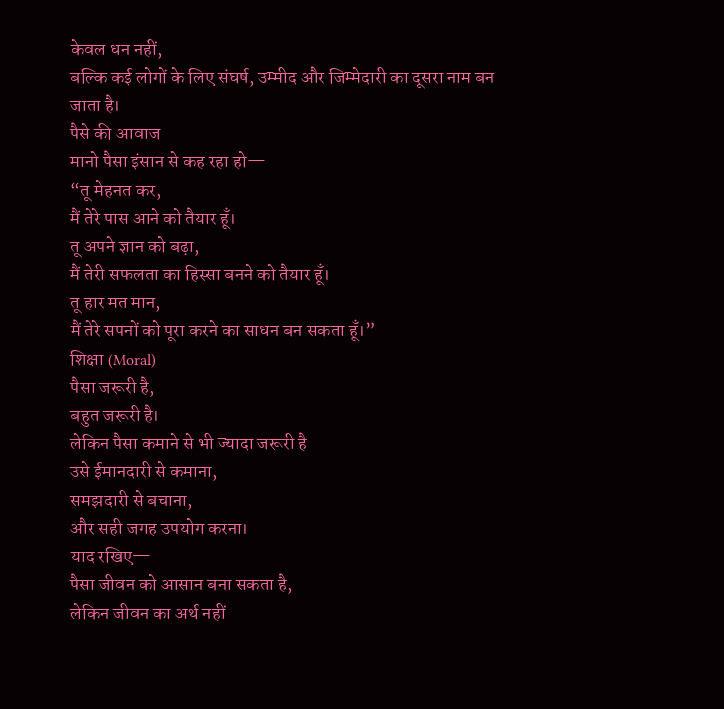केवल धन नहीं,
बल्कि कई लोगों के लिए संघर्ष, उम्मीद और जिम्मेदारी का दूसरा नाम बन जाता है।
पैसे की आवाज
मानो पैसा इंसान से कह रहा हो—
“तू मेहनत कर,
मैं तेरे पास आने को तैयार हूँ।
तू अपने ज्ञान को बढ़ा,
मैं तेरी सफलता का हिस्सा बनने को तैयार हूँ।
तू हार मत मान,
मैं तेरे सपनों को पूरा करने का साधन बन सकता हूँ।”
शिक्षा (Moral)
पैसा जरूरी है,
बहुत जरूरी है।
लेकिन पैसा कमाने से भी ज्यादा जरूरी है
उसे ईमानदारी से कमाना,
समझदारी से बचाना,
और सही जगह उपयोग करना।
याद रखिए—
पैसा जीवन को आसान बना सकता है,
लेकिन जीवन का अर्थ नहीं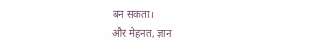बन सकता।
और मेहनत, ज्ञान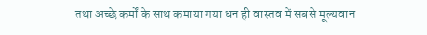तथा अच्छे कर्मों के साथ कमाया गया धन ही वास्तव में सबसे मूल्यवान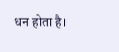धन होता है।